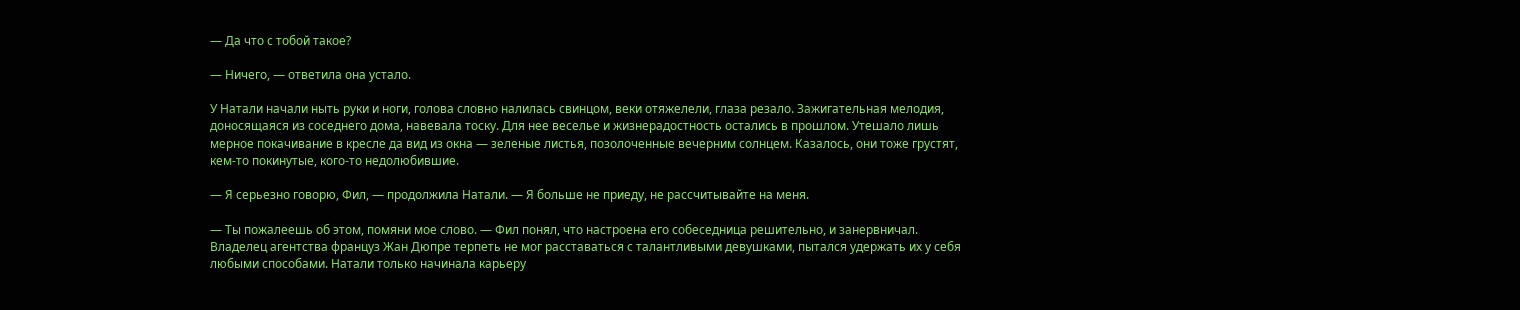— Да что с тобой такое?

— Ничего, — ответила она устало.

У Натали начали ныть руки и ноги, голова словно налилась свинцом, веки отяжелели, глаза резало. Зажигательная мелодия, доносящаяся из соседнего дома, навевала тоску. Для нее веселье и жизнерадостность остались в прошлом. Утешало лишь мерное покачивание в кресле да вид из окна — зеленые листья, позолоченные вечерним солнцем. Казалось, они тоже грустят, кем-то покинутые, кого-то недолюбившие.

— Я серьезно говорю, Фил, — продолжила Натали. — Я больше не приеду, не рассчитывайте на меня.

— Ты пожалеешь об этом, помяни мое слово. — Фил понял, что настроена его собеседница решительно, и занервничал. Владелец агентства француз Жан Дюпре терпеть не мог расставаться с талантливыми девушками, пытался удержать их у себя любыми способами. Натали только начинала карьеру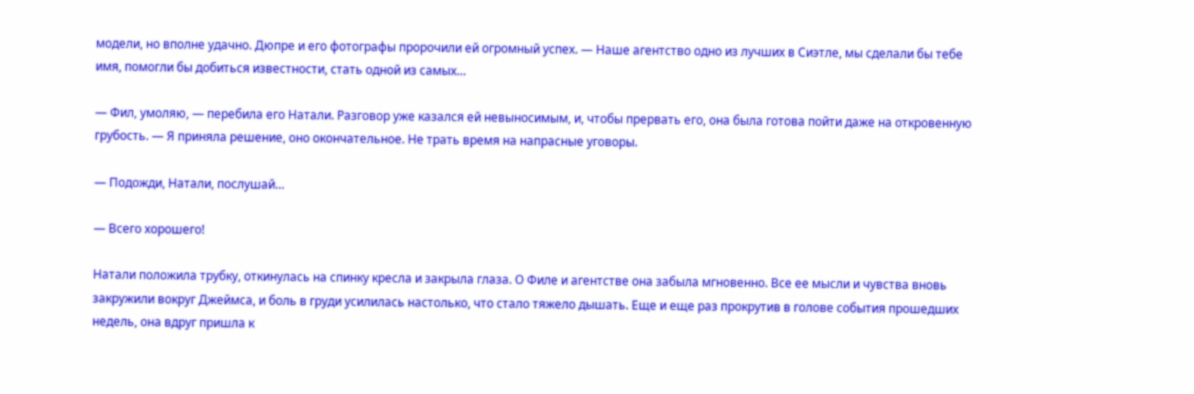модели, но вполне удачно. Дюпре и его фотографы пророчили ей огромный успех. — Наше агентство одно из лучших в Сиэтле, мы сделали бы тебе имя, помогли бы добиться известности, стать одной из самых…

— Фил, умоляю, — перебила его Натали. Разговор уже казался ей невыносимым, и, чтобы прервать его, она была готова пойти даже на откровенную грубость. — Я приняла решение, оно окончательное. Не трать время на напрасные уговоры.

— Подожди, Натали, послушай…

— Всего хорошего!

Натали положила трубку, откинулась на спинку кресла и закрыла глаза. О Филе и агентстве она забыла мгновенно. Все ее мысли и чувства вновь закружили вокруг Джеймса, и боль в груди усилилась настолько, что стало тяжело дышать. Еще и еще раз прокрутив в голове события прошедших недель, она вдруг пришла к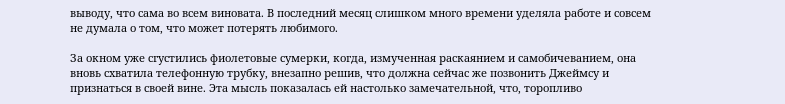выводу, что сама во всем виновата. В последний месяц слишком много времени уделяла работе и совсем не думала о том, что может потерять любимого.

За окном уже сгустились фиолетовые сумерки, когда, измученная раскаянием и самобичеванием, она вновь схватила телефонную трубку, внезапно решив, что должна сейчас же позвонить Джеймсу и признаться в своей вине. Эта мысль показалась ей настолько замечательной, что, торопливо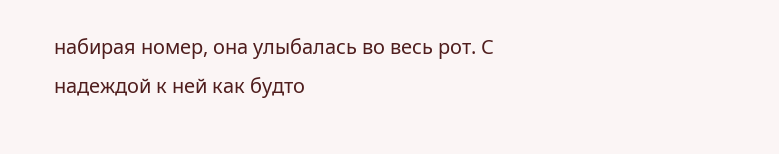набирая номер, она улыбалась во весь рот. С надеждой к ней как будто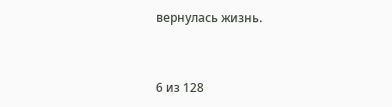вернулась жизнь.



6 из 128